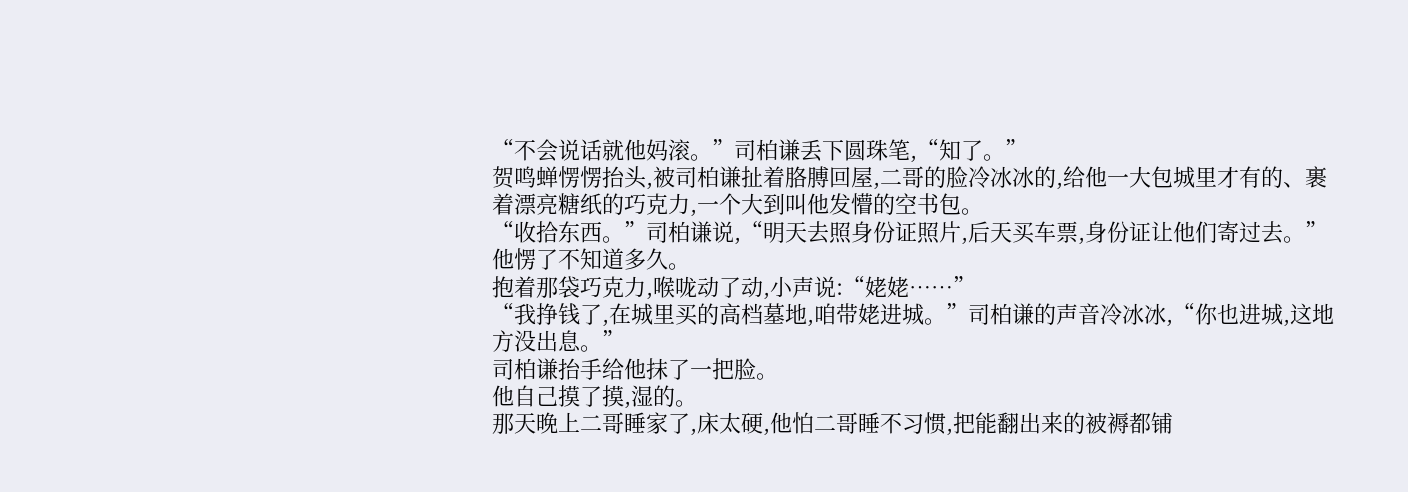“不会说话就他妈滚。”司柏谦丢下圆珠笔,“知了。”
贺鸣蝉愣愣抬头,被司柏谦扯着胳膊回屋,二哥的脸冷冰冰的,给他一大包城里才有的、裹着漂亮糖纸的巧克力,一个大到叫他发懵的空书包。
“收拾东西。”司柏谦说,“明天去照身份证照片,后天买车票,身份证让他们寄过去。”
他愣了不知道多久。
抱着那袋巧克力,喉咙动了动,小声说:“姥姥……”
“我挣钱了,在城里买的高档墓地,咱带姥进城。”司柏谦的声音冷冰冰,“你也进城,这地方没出息。”
司柏谦抬手给他抹了一把脸。
他自己摸了摸,湿的。
那天晚上二哥睡家了,床太硬,他怕二哥睡不习惯,把能翻出来的被褥都铺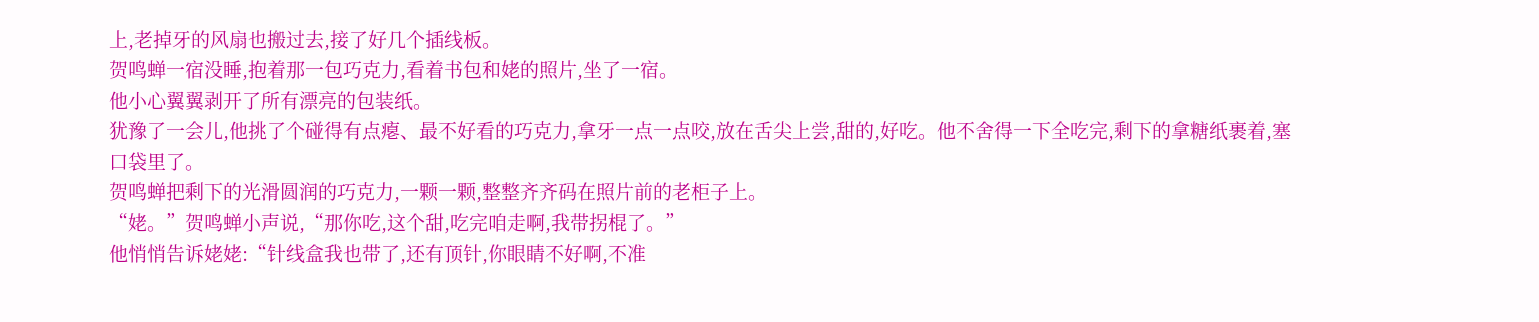上,老掉牙的风扇也搬过去,接了好几个插线板。
贺鸣蝉一宿没睡,抱着那一包巧克力,看着书包和姥的照片,坐了一宿。
他小心翼翼剥开了所有漂亮的包装纸。
犹豫了一会儿,他挑了个碰得有点瘪、最不好看的巧克力,拿牙一点一点咬,放在舌尖上尝,甜的,好吃。他不舍得一下全吃完,剩下的拿糖纸裹着,塞口袋里了。
贺鸣蝉把剩下的光滑圆润的巧克力,一颗一颗,整整齐齐码在照片前的老柜子上。
“姥。”贺鸣蝉小声说,“那你吃,这个甜,吃完咱走啊,我带拐棍了。”
他悄悄告诉姥姥:“针线盒我也带了,还有顶针,你眼睛不好啊,不准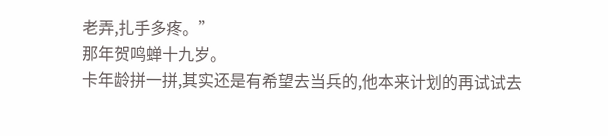老弄,扎手多疼。”
那年贺鸣蝉十九岁。
卡年龄拼一拼,其实还是有希望去当兵的,他本来计划的再试试去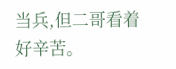当兵,但二哥看着好辛苦。